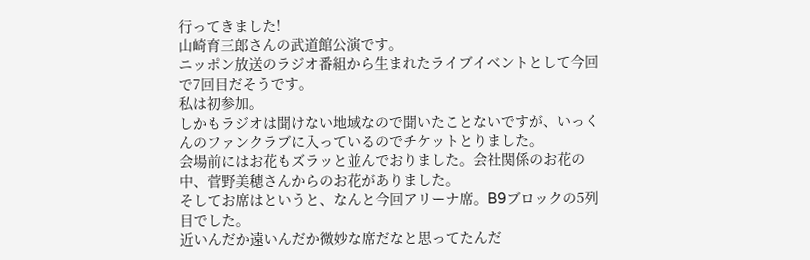行ってきました!
山崎育三郎さんの武道館公演です。
ニッポン放送のラジオ番組から生まれたライブイベントとして今回で7回目だそうです。
私は初参加。
しかもラジオは聞けない地域なので聞いたことないですが、いっくんのファンクラブに入っているのでチケットとりました。
会場前にはお花もズラッと並んでおりました。会社関係のお花の中、菅野美穂さんからのお花がありました。
そしてお席はというと、なんと今回アリーナ席。B9ブロックの5列目でした。
近いんだか遠いんだか微妙な席だなと思ってたんだ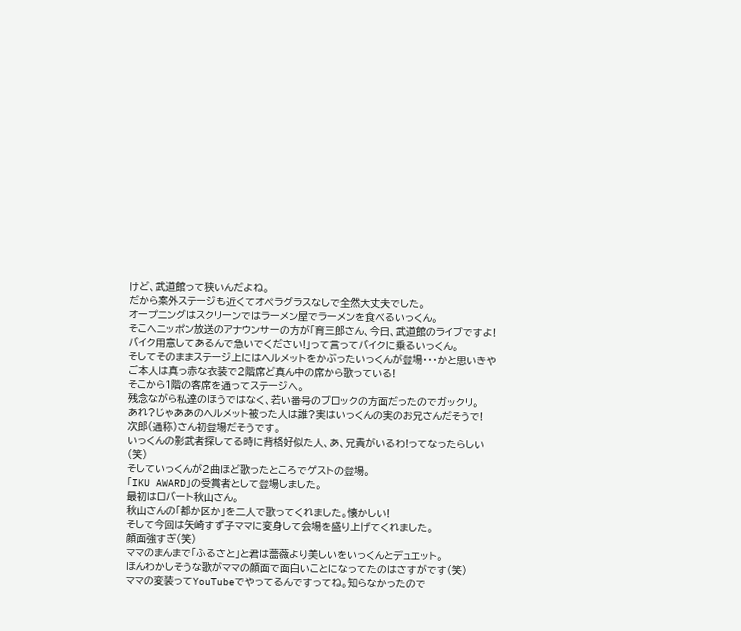けど、武道館って狭いんだよね。
だから案外ステージも近くてオペラグラスなしで全然大丈夫でした。
オープニングはスクリーンではラーメン屋でラーメンを食べるいっくん。
そこへニッポン放送のアナウンサーの方が「育三郎さん、今日、武道館のライブですよ!バイク用意してあるんで急いでください!」って言ってバイクに乗るいっくん。
そしてそのままステージ上にはヘルメットをかぶったいっくんが登場・・・かと思いきやご本人は真っ赤な衣装で2階席ど真ん中の席から歌っている!
そこから1階の客席を通ってステージへ。
残念ながら私達のほうではなく、若い番号のブロックの方面だったのでガックリ。
あれ?じゃああのヘルメット被った人は誰?実はいっくんの実のお兄さんだそうで!
次郎(通称)さん初登場だそうです。
いっくんの影武者探してる時に背格好似た人、あ、兄貴がいるわ!ってなったらしい(笑)
そしていっくんが2曲ほど歌ったところでゲストの登場。
「IKU AWARD」の受賞者として登場しました。
最初はロバート秋山さん。
秋山さんの「都か区か」を二人で歌ってくれました。懐かしい!
そして今回は矢崎すず子ママに変身して会場を盛り上げてくれました。
顔面強すぎ(笑)
ママのまんまで「ふるさと」と君は薔薇より美しいをいっくんとデュエット。
ほんわかしそうな歌がママの顔面で面白いことになってたのはさすがです(笑)
ママの変装ってYouTubeでやってるんですってね。知らなかったので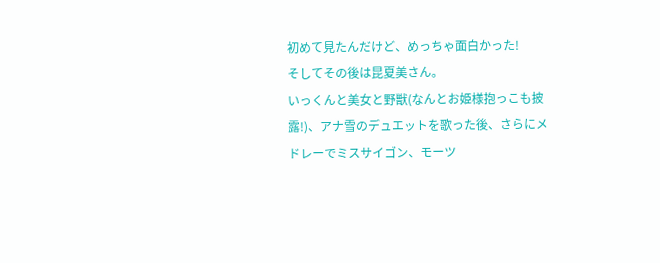初めて見たんだけど、めっちゃ面白かった!
そしてその後は昆夏美さん。
いっくんと美女と野獣(なんとお姫様抱っこも披露!)、アナ雪のデュエットを歌った後、さらにメドレーでミスサイゴン、モーツ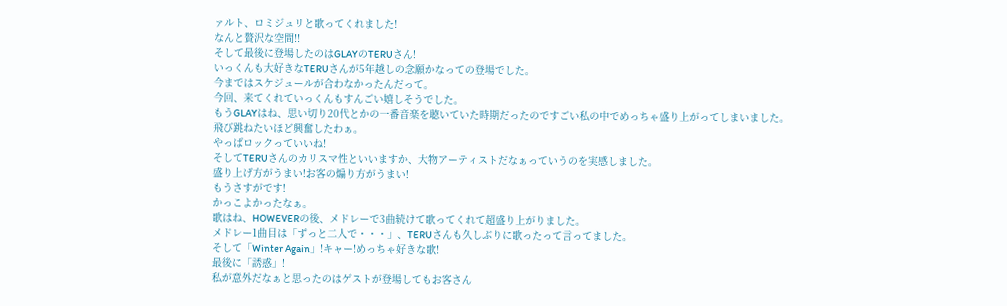ァルト、ロミジュリと歌ってくれました!
なんと贅沢な空間!!
そして最後に登場したのはGLAYのTERUさん!
いっくんも大好きなTERUさんが5年越しの念願かなっての登場でした。
今まではスケジュールが合わなかったんだって。
今回、来てくれていっくんもすんごい嬉しそうでした。
もうGLAYはね、思い切り20代とかの一番音楽を聴いていた時期だったのですごい私の中でめっちゃ盛り上がってしまいました。
飛び跳ねたいほど興奮したわぁ。
やっぱロックっていいね!
そしてTERUさんのカリスマ性といいますか、大物アーティストだなぁっていうのを実感しました。
盛り上げ方がうまい!お客の煽り方がうまい!
もうさすがです!
かっこよかったなぁ。
歌はね、HOWEVERの後、メドレーで3曲続けて歌ってくれて超盛り上がりました。
メドレー1曲目は「ずっと二人で・・・」、TERUさんも久しぶりに歌ったって言ってました。
そして「Winter Again」!キャー!めっちゃ好きな歌!
最後に「誘惑」!
私が意外だなぁと思ったのはゲストが登場してもお客さん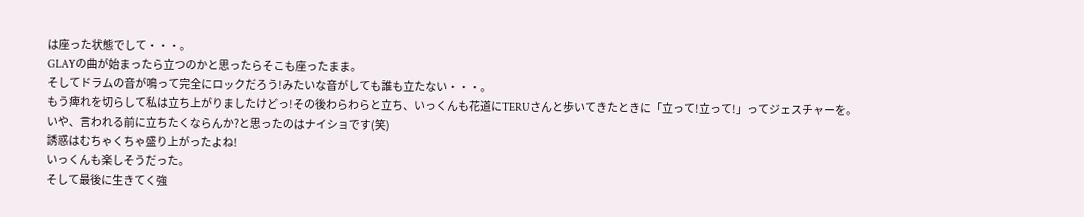は座った状態でして・・・。
GLAYの曲が始まったら立つのかと思ったらそこも座ったまま。
そしてドラムの音が鳴って完全にロックだろう!みたいな音がしても誰も立たない・・・。
もう痺れを切らして私は立ち上がりましたけどっ!その後わらわらと立ち、いっくんも花道にTERUさんと歩いてきたときに「立って!立って!」ってジェスチャーを。
いや、言われる前に立ちたくならんか?と思ったのはナイショです(笑)
誘惑はむちゃくちゃ盛り上がったよね!
いっくんも楽しそうだった。
そして最後に生きてく強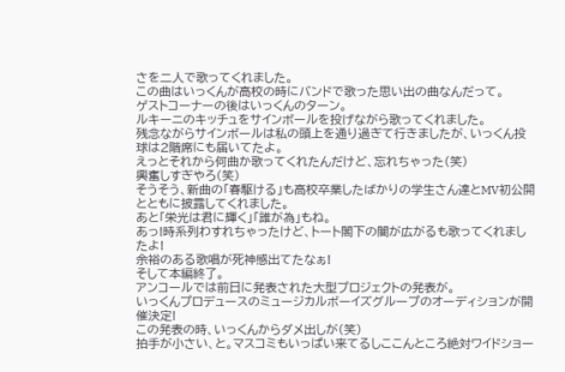さを二人で歌ってくれました。
この曲はいっくんが高校の時にバンドで歌った思い出の曲なんだって。
ゲストコーナーの後はいっくんのターン。
ルキーニのキッチュをサインボールを投げながら歌ってくれました。
残念ながらサインボールは私の頭上を通り過ぎて行きましたが、いっくん投球は2階席にも届いてたよ。
えっとそれから何曲か歌ってくれたんだけど、忘れちゃった(笑)
興奮しすぎやろ(笑)
そうそう、新曲の「春駆ける」も高校卒業したばかりの学生さん達とMV初公開とともに披露してくれました。
あと「栄光は君に輝く」「誰が為」もね。
あっ!時系列わすれちゃったけど、トート閣下の闇が広がるも歌ってくれましたよ!
余裕のある歌唱が死神感出てたなぁ!
そして本編終了。
アンコールでは前日に発表された大型プロジェクトの発表が。
いっくんプロデュースのミュージカルボーイズグループのオーディションが開催決定!
この発表の時、いっくんからダメ出しが(笑)
拍手が小さい、と。マスコミもいっぱい来てるしここんところ絶対ワイドショー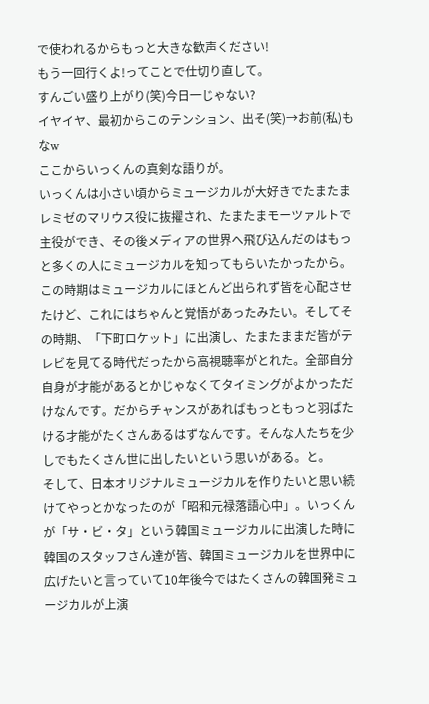で使われるからもっと大きな歓声ください!
もう一回行くよ!ってことで仕切り直して。
すんごい盛り上がり(笑)今日一じゃない?
イヤイヤ、最初からこのテンション、出そ(笑)→お前(私)もなw
ここからいっくんの真剣な語りが。
いっくんは小さい頃からミュージカルが大好きでたまたまレミゼのマリウス役に抜擢され、たまたまモーツァルトで主役ができ、その後メディアの世界へ飛び込んだのはもっと多くの人にミュージカルを知ってもらいたかったから。この時期はミュージカルにほとんど出られず皆を心配させたけど、これにはちゃんと覚悟があったみたい。そしてその時期、「下町ロケット」に出演し、たまたままだ皆がテレビを見てる時代だったから高視聴率がとれた。全部自分自身が才能があるとかじゃなくてタイミングがよかっただけなんです。だからチャンスがあればもっともっと羽ばたける才能がたくさんあるはずなんです。そんな人たちを少しでもたくさん世に出したいという思いがある。と。
そして、日本オリジナルミュージカルを作りたいと思い続けてやっとかなったのが「昭和元禄落語心中」。いっくんが「サ・ビ・タ」という韓国ミュージカルに出演した時に韓国のスタッフさん達が皆、韓国ミュージカルを世界中に広げたいと言っていて10年後今ではたくさんの韓国発ミュージカルが上演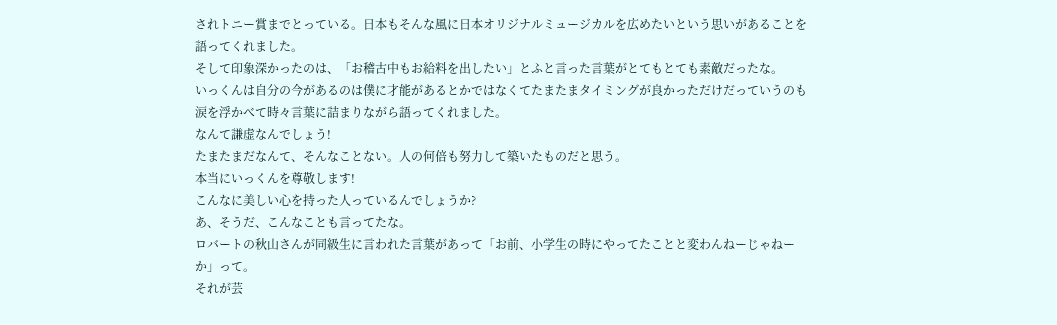されトニー賞までとっている。日本もそんな風に日本オリジナルミュージカルを広めたいという思いがあることを語ってくれました。
そして印象深かったのは、「お稽古中もお給料を出したい」とふと言った言葉がとてもとても素敵だったな。
いっくんは自分の今があるのは僕に才能があるとかではなくてたまたまタイミングが良かっただけだっていうのも涙を浮かべて時々言葉に詰まりながら語ってくれました。
なんて謙虚なんでしょう!
たまたまだなんて、そんなことない。人の何倍も努力して築いたものだと思う。
本当にいっくんを尊敬します!
こんなに美しい心を持った人っているんでしょうか?
あ、そうだ、こんなことも言ってたな。
ロバートの秋山さんが同級生に言われた言葉があって「お前、小学生の時にやってたことと変わんねーじゃねーか」って。
それが芸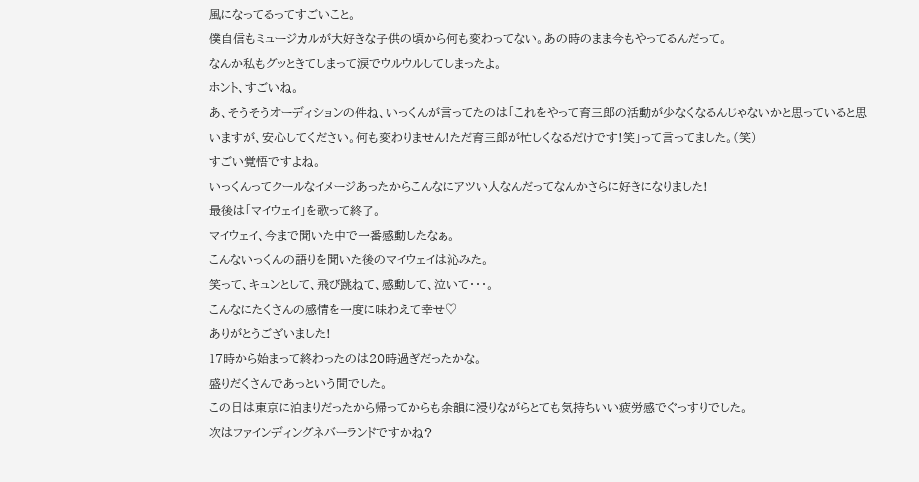風になってるってすごいこと。
僕自信もミュージカルが大好きな子供の頃から何も変わってない。あの時のまま今もやってるんだって。
なんか私もグッときてしまって涙でウルウルしてしまったよ。
ホント、すごいね。
あ、そうそうオーディションの件ね、いっくんが言ってたのは「これをやって育三郎の活動が少なくなるんじゃないかと思っていると思いますが、安心してください。何も変わりません!ただ育三郎が忙しくなるだけです!笑」って言ってました。(笑)
すごい覚悟ですよね。
いっくんってクールなイメージあったからこんなにアツい人なんだってなんかさらに好きになりました!
最後は「マイウェイ」を歌って終了。
マイウェイ、今まで聞いた中で一番感動したなぁ。
こんないっくんの語りを聞いた後のマイウェイは沁みた。
笑って、キュンとして、飛び跳ねて、感動して、泣いて・・・。
こんなにたくさんの感情を一度に味わえて幸せ♡
ありがとうございました!
17時から始まって終わったのは20時過ぎだったかな。
盛りだくさんであっという間でした。
この日は東京に泊まりだったから帰ってからも余韻に浸りながらとても気持ちいい疲労感でぐっすりでした。
次はファインディングネバーランドですかね?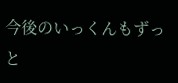今後のいっくんもずっと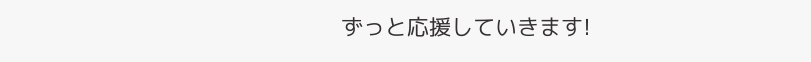ずっと応援していきます!